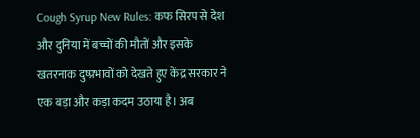Cough Syrup New Rules: कफ सिरप से देश और दुनिया में बच्चों की मौतों और इसके खतरनाक दुष्प्रभावों को देखते हुए केंद्र सरकार ने एक बड़ा और कड़ा कदम उठाया है। अब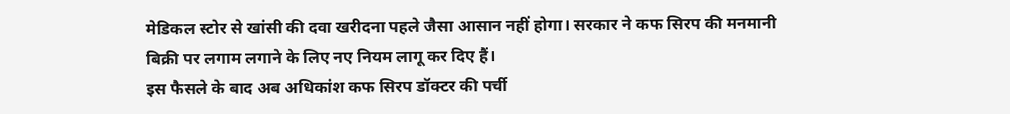मेडिकल स्टोर से खांसी की दवा खरीदना पहले जैसा आसान नहीं होगा। सरकार ने कफ सिरप की मनमानी बिक्री पर लगाम लगाने के लिए नए नियम लागू कर दिए हैं।
इस फैसले के बाद अब अधिकांश कफ सिरप डॉक्टर की पर्ची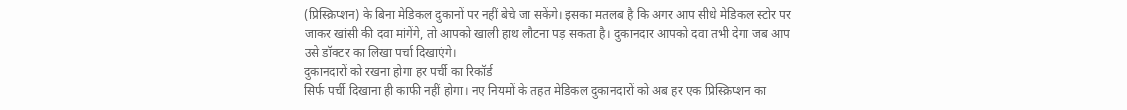(प्रिस्क्रिप्शन) के बिना मेडिकल दुकानों पर नहीं बेचे जा सकेंगे। इसका मतलब है कि अगर आप सीधे मेडिकल स्टोर पर जाकर खांसी की दवा मांगेंगे, तो आपको खाली हाथ लौटना पड़ सकता है। दुकानदार आपको दवा तभी देगा जब आप उसे डॉक्टर का लिखा पर्चा दिखाएंगे।
दुकानदारों को रखना होगा हर पर्ची का रिकॉर्ड
सिर्फ पर्ची दिखाना ही काफी नहीं होगा। नए नियमों के तहत मेडिकल दुकानदारों को अब हर एक प्रिस्क्रिप्शन का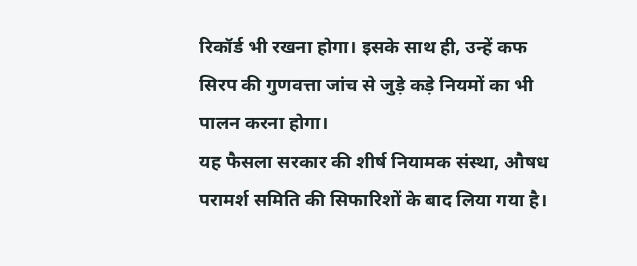रिकॉर्ड भी रखना होगा। इसके साथ ही, उन्हें कफ सिरप की गुणवत्ता जांच से जुड़े कड़े नियमों का भी पालन करना होगा।
यह फैसला सरकार की शीर्ष नियामक संस्था, औषध परामर्श समिति की सिफारिशों के बाद लिया गया है।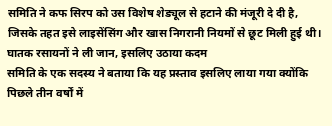समिति ने कफ सिरप को उस विशेष शेड्यूल से हटाने की मंजूरी दे दी है, जिसके तहत इसे लाइसेंसिंग और खास निगरानी नियमों से छूट मिली हुई थी।
घातक रसायनों ने ली जान, इसलिए उठाया कदम
समिति के एक सदस्य ने बताया कि यह प्रस्ताव इसलिए लाया गया क्योंकि पिछले तीन वर्षों में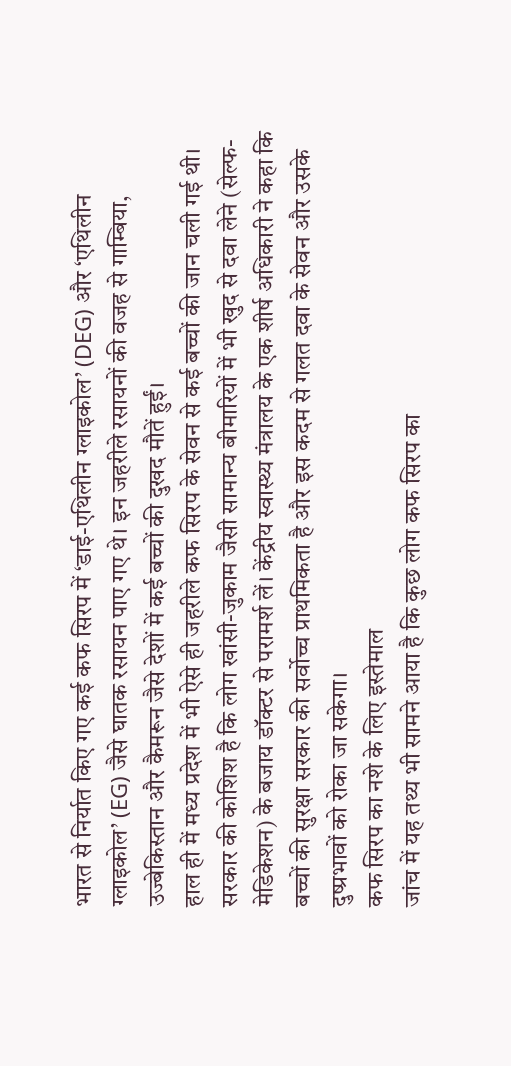भारत से निर्यात किए गए कई कफ सिरप में ‘डाई-एथिलीन ग्लाइकोल’ (DEG) और ‘एथिलीन ग्लाइकोल’ (EG) जैसे घातक रसायन पाए गए थे। इन जहरीले रसायनों की वजह से गाम्बिया, उज्बेकिस्तान और कैमरून जैसे देशों में कई बच्चों की दुखद मौतें हुईं।
हाल ही में मध्य प्रदेश में भी ऐसे ही जहरीले कफ सिरप के सेवन से कई बच्चों की जान चली गई थी। सरकार की कोशिश है कि लोग खांसी-जुकाम जैसी सामान्य बीमारियों में भी खुद से दवा लेने (सेल्फ-मेडिकेशन) के बजाय डॉक्टर से परामर्श लें। केंद्रीय स्वास्थ्य मंत्रालय के एक शीर्ष अधिकारी ने कहा कि बच्चों की सुरक्षा सरकार की सर्वोच्च प्राथमिकता है और इस कदम से गलत दवा के सेवन और उसके दुष्प्रभावों को रोका जा सकेगा।
कफ सिरप का नशे के लिए इस्तेमाल
जांच में यह तथ्य भी सामने आया है कि कुछ लोग कफ सिरप का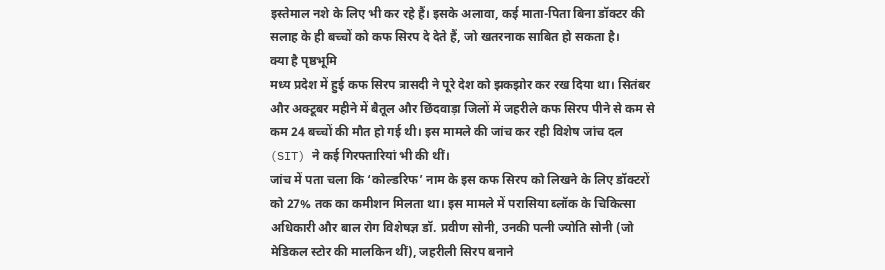इस्तेमाल नशे के लिए भी कर रहे हैं। इसके अलावा, कई माता-पिता बिना डॉक्टर की सलाह के ही बच्चों को कफ सिरप दे देते हैं, जो खतरनाक साबित हो सकता है।
क्या है पृष्ठभूमि
मध्य प्रदेश में हुई कफ सिरप त्रासदी ने पूरे देश को झकझोर कर रख दिया था। सितंबर और अक्टूबर महीने में बैतूल और छिंदवाड़ा जिलों में जहरीले कफ सिरप पीने से कम से कम 24 बच्चों की मौत हो गई थी। इस मामले की जांच कर रही विशेष जांच दल (SIT) ने कई गिरफ्तारियां भी की थीं।
जांच में पता चला कि ‘कोल्डरिफ’ नाम के इस कफ सिरप को लिखने के लिए डॉक्टरों को 27% तक का कमीशन मिलता था। इस मामले में परासिया ब्लॉक के चिकित्सा अधिकारी और बाल रोग विशेषज्ञ डॉ. प्रवीण सोनी, उनकी पत्नी ज्योति सोनी (जो मेडिकल स्टोर की मालकिन थीं), जहरीली सिरप बनाने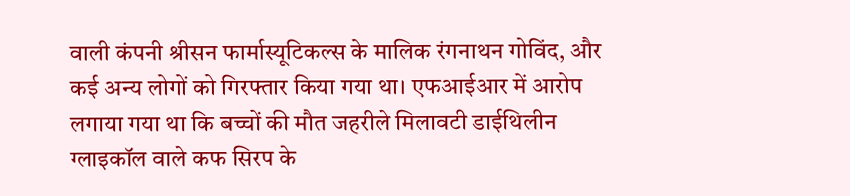वाली कंपनी श्रीसन फार्मास्यूटिकल्स के मालिक रंगनाथन गोविंद, और कई अन्य लोगों को गिरफ्तार किया गया था। एफआईआर में आरोप लगाया गया था कि बच्चों की मौत जहरीले मिलावटी डाईथिलीन ग्लाइकॉल वाले कफ सिरप के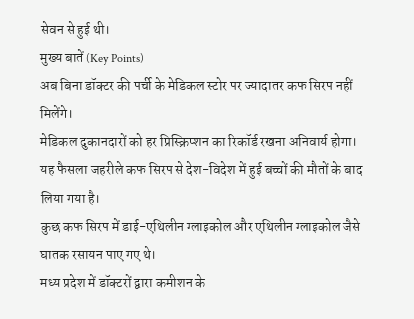सेवन से हुई थी।
मुख्य बातें (Key Points)
अब बिना डॉक्टर की पर्ची के मेडिकल स्टोर पर ज्यादातर कफ सिरप नहीं मिलेंगे।
मेडिकल दुकानदारों को हर प्रिस्क्रिप्शन का रिकॉर्ड रखना अनिवार्य होगा।
यह फैसला जहरीले कफ सिरप से देश-विदेश में हुई बच्चों की मौतों के बाद लिया गया है।
कुछ कफ सिरप में डाई-एथिलीन ग्लाइकोल और एथिलीन ग्लाइकोल जैसे घातक रसायन पाए गए थे।
मध्य प्रदेश में डॉक्टरों द्वारा कमीशन के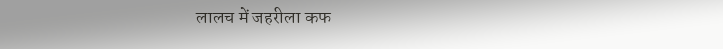लालच में जहरीला कफ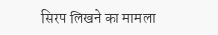सिरप लिखने का मामला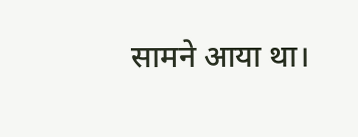सामने आया था।